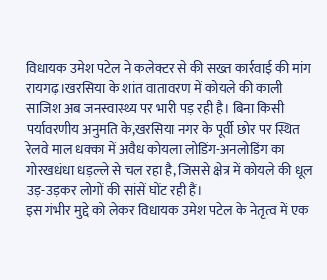विधायक उमेश पटेल ने कलेक्टर से की सख्त कार्रवाई की मांग
रायगढ़।खरसिया के शांत वातावरण में कोयले की काली साजिश अब जनस्वास्थ्य पर भारी पड़ रही है। बिना किसी पर्यावरणीय अनुमति के,खरसिया नगर के पूर्वी छोर पर स्थित रेलवे माल धक्का में अवैध कोयला लोडिंग-अनलोडिंग का गोरखधंधा धड़ल्ले से चल रहा है, जिससे क्षेत्र में कोयले की धूल उड़-उड़कर लोगों की सांसें घोंट रही हैं।
इस गंभीर मुद्दे को लेकर विधायक उमेश पटेल के नेतृत्व में एक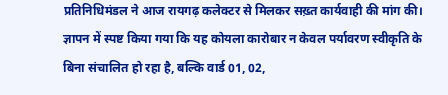प्रतिनिधिमंडल ने आज रायगढ़ कलेक्टर से मिलकर सख़्त कार्यवाही की मांग की। ज्ञापन में स्पष्ट किया गया कि यह कोयला कारोबार न केवल पर्यावरण स्वीकृति के बिना संचालित हो रहा है, बल्कि वार्ड 01, 02,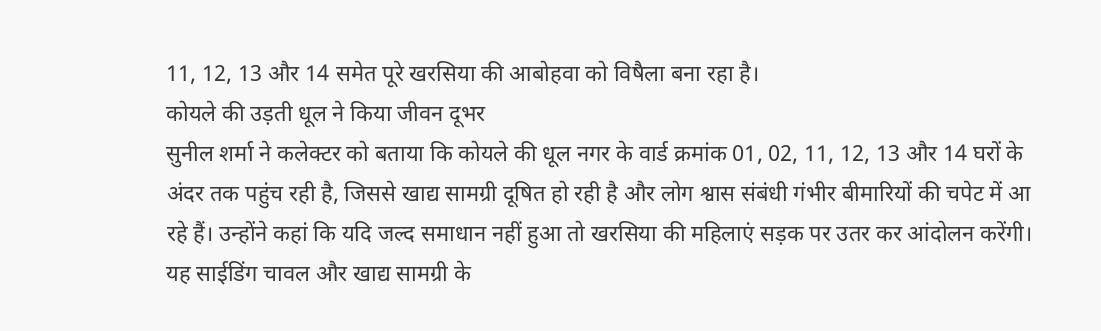11, 12, 13 और 14 समेत पूरे खरसिया की आबोहवा को विषैला बना रहा है।
कोयले की उड़ती धूल ने किया जीवन दूभर
सुनील शर्मा ने कलेक्टर को बताया कि कोयले की धूल नगर के वार्ड क्रमांक 01, 02, 11, 12, 13 और 14 घरों के अंदर तक पहुंच रही है, जिससे खाद्य सामग्री दूषित हो रही है और लोग श्वास संबंधी गंभीर बीमारियों की चपेट में आ रहे हैं। उन्होंने कहां कि यदि जल्द समाधान नहीं हुआ तो खरसिया की महिलाएं सड़क पर उतर कर आंदोलन करेंगी।
यह साईडिंग चावल और खाद्य सामग्री के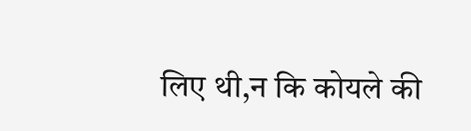लिए थी,न कि कोयले की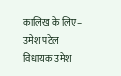कालिख के लिए– उमेश पटेल
विधायक उमेश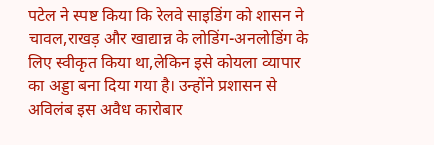पटेल ने स्पष्ट किया कि रेलवे साइडिंग को शासन ने चावल,राखड़ और खाद्यान्न के लोडिंग-अनलोडिंग के लिए स्वीकृत किया था,लेकिन इसे कोयला व्यापार का अड्डा बना दिया गया है। उन्होंने प्रशासन से अविलंब इस अवैध कारोबार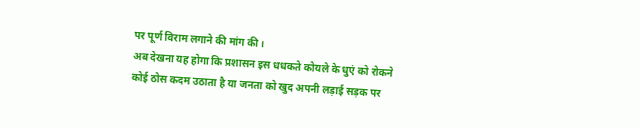पर पूर्ण विराम लगाने की मांग की।
अब देखना यह होगा कि प्रशासन इस धधकते कोयले के धुएं को रोकने कोई ठोस कदम उठाता है या जनता को खुद अपनी लड़ाई सड़क पर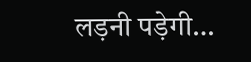लड़नी पड़ेगी…